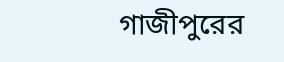গাজীপুরের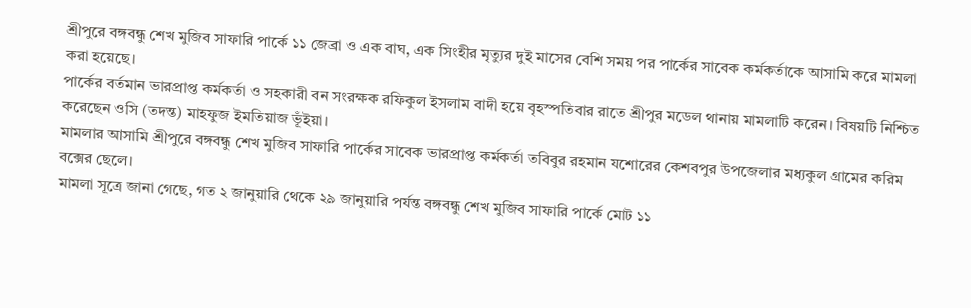শ্রীপুরে বঙ্গবন্ধু শেখ মুজিব সাফারি পার্কে ১১ জেব্রা ও এক বাঘ, এক সিংহীর মৃত্যুর দুই মাসের বেশি সময় পর পার্কের সাবেক কর্মকর্তাকে আসামি করে মামলা করা হয়েছে।
পার্কের বর্তমান ভারপ্রাপ্ত কর্মকর্তা ও সহকারী বন সংরক্ষক রফিকুল ইসলাম বাদী হয়ে বৃহস্পতিবার রাতে শ্রীপুর মডেল থানায় মামলাটি করেন। বিষয়টি নিশ্চিত করেছেন ওসি (তদন্ত) মাহফুজ ইমতিয়াজ ভূঁইয়া।
মামলার আসামি শ্রীপুরে বঙ্গবন্ধু শেখ মুজিব সাফারি পার্কের সাবেক ভারপ্রাপ্ত কর্মকর্তা তবিবুর রহমান যশোরের কেশবপুর উপজেলার মধ্যকুল গ্রামের করিম বক্সের ছেলে।
মামলা সূত্রে জানা গেছে, গত ২ জানুয়ারি থেকে ২৯ জানুয়ারি পর্যন্ত বঙ্গবন্ধু শেখ মুজিব সাফারি পার্কে মোট ১১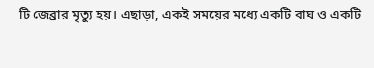টি জেব্রার মৃত্যু হয়। এছাড়া, একই সময়ের মধ্যে একটি বাঘ ও একটি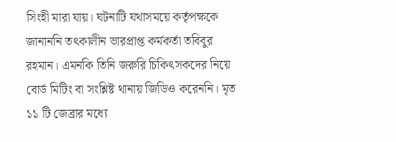সিংহী মারা যায়। ঘটনাটি যথাসময়ে কর্তৃপক্ষকে জানাননি তৎকালীন ভারপ্রাপ্ত কর্মকর্তা তবিবুর রহমান। এমনকি তিনি জরুরি চিকিৎসকদের নিয়ে বোর্ড মিটিং বা সংশ্লিষ্ট থানায় জিডিও করেননি। মৃত ১১ টি জেব্রার মধ্যে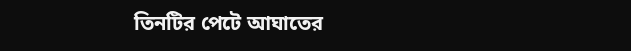তিনটির পেটে আঘাতের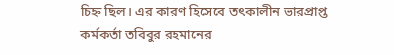চিহ্ন ছিল। এর কারণ হিসেবে তৎকালীন ভারপ্রাপ্ত কর্মকর্তা তবিবুর রহমানের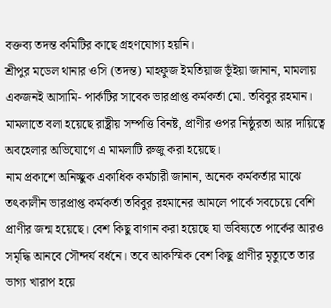বক্তব্য তদন্ত কমিটির কাছে গ্রহণযোগ্য হয়নি।
শ্রীপুর মডেল থানার ওসি (তদন্ত) মাহফুজ ইমতিয়াজ ভূঁইয়া জানান, মামলায় একজনই আসামি- পার্কটির সাবেক ভারপ্রাপ্ত কর্মকর্তা মো. তবিবুর রহমান। মামলাতে বলা হয়েছে রাষ্ট্রীয় সম্পত্তি বিনষ্ট, প্রাণীর ওপর নিষ্ঠুরতা আর দায়িত্বে অবহেলার অভিযোগে এ মামলাটি রুজু করা হয়েছে।
নাম প্রকাশে অনিচ্ছুক একাধিক কর্মচারী জানান, অনেক কর্মকর্তার মাঝে তৎকালীন ভারপ্রাপ্ত কর্মকর্তা তবিবুর রহমানের আমলে পার্কে সবচেয়ে বেশি প্রাণীর জন্ম হয়েছে। বেশ কিছু বাগান করা হয়েছে যা ভবিষ্যতে পার্কের আরও সমৃদ্ধি আনবে সৌন্দর্য বর্ধনে। তবে আকস্মিক বেশ কিছু প্রাণীর মৃত্যুতে তার ভাগ্য খারাপ হয়ে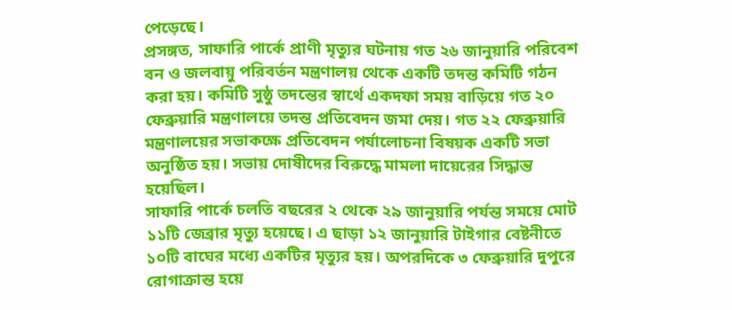পেড়েছে।
প্রসঙ্গত, সাফারি পার্কে প্রাণী মৃত্যুর ঘটনায় গত ২৬ জানুয়ারি পরিবেশ বন ও জলবায়ু পরিবর্তন মন্ত্রণালয় থেকে একটি তদন্ত কমিটি গঠন করা হয়। কমিটি সুষ্ঠু তদন্তের স্বার্থে একদফা সময় বাড়িয়ে গত ২০ ফেব্রুয়ারি মন্ত্রণালয়ে তদন্ত প্রতিবেদন জমা দেয়। গত ২২ ফেব্রুয়ারি মন্ত্রণালয়ের সভাকক্ষে প্রতিবেদন পর্যালোচনা বিষয়ক একটি সভা অনুষ্ঠিত হয়। সভায় দোষীদের বিরুদ্ধে মামলা দায়েরের সিদ্ধান্ত হয়েছিল।
সাফারি পার্কে চলতি বছরের ২ থেকে ২৯ জানুয়ারি পর্যন্ত সময়ে মোট ১১টি জেব্রার মৃত্যু হয়েছে। এ ছাড়া ১২ জানুয়ারি টাইগার বেষ্টনীতে ১০টি বাঘের মধ্যে একটির মৃত্যুর হয়। অপরদিকে ৩ ফেব্রুয়ারি দুপুরে রোগাক্রান্ত হয়ে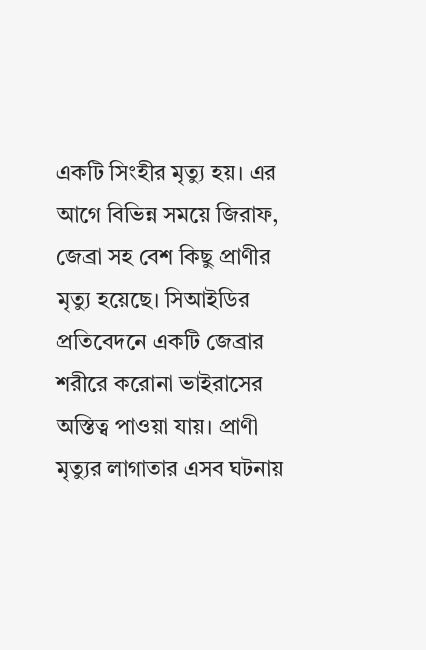একটি সিংহীর মৃত্যু হয়। এর আগে বিভিন্ন সময়ে জিরাফ, জেব্রা সহ বেশ কিছু প্রাণীর মৃত্যু হয়েছে। সিআইডির প্রতিবেদনে একটি জেব্রার শরীরে করোনা ভাইরাসের অস্তিত্ব পাওয়া যায়। প্রাণী মৃত্যুর লাগাতার এসব ঘটনায়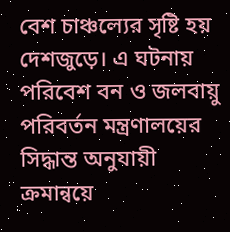বেশ চাঞ্চল্যের সৃষ্টি হয় দেশজুড়ে। এ ঘটনায় পরিবেশ বন ও জলবায়ু পরিবর্তন মন্ত্রণালয়ের সিদ্ধান্ত অনুযায়ী ক্রমান্বয়ে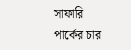সাফারি পার্কের চার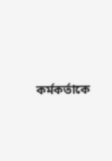কর্মকর্তাকে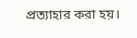প্রত্যাহার করা হয়।